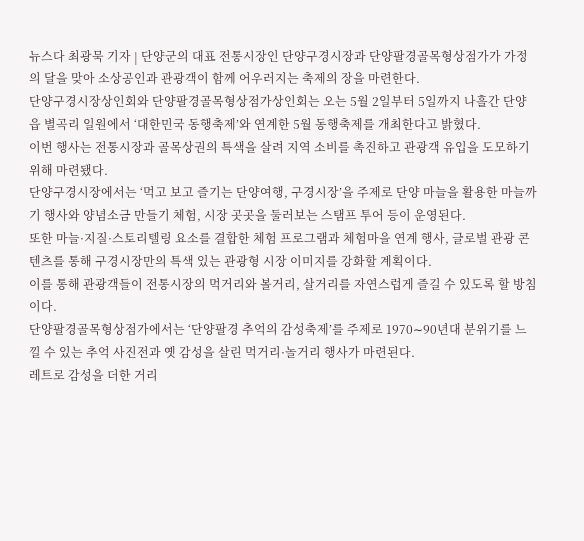뉴스다 최광묵 기자 | 단양군의 대표 전통시장인 단양구경시장과 단양팔경골목형상점가가 가정의 달을 맞아 소상공인과 관광객이 함께 어우러지는 축제의 장을 마련한다.
단양구경시장상인회와 단양팔경골목형상점가상인회는 오는 5월 2일부터 5일까지 나흘간 단양읍 별곡리 일원에서 ‘대한민국 동행축제’와 연계한 5월 동행축제를 개최한다고 밝혔다.
이번 행사는 전통시장과 골목상권의 특색을 살려 지역 소비를 촉진하고 관광객 유입을 도모하기 위해 마련됐다.
단양구경시장에서는 ‘먹고 보고 즐기는 단양여행, 구경시장’을 주제로 단양 마늘을 활용한 마늘까기 행사와 양념소금 만들기 체험, 시장 곳곳을 둘러보는 스탬프 투어 등이 운영된다.
또한 마늘·지질·스토리텔링 요소를 결합한 체험 프로그램과 체험마을 연계 행사, 글로벌 관광 콘텐츠를 통해 구경시장만의 특색 있는 관광형 시장 이미지를 강화할 계획이다.
이를 통해 관광객들이 전통시장의 먹거리와 볼거리, 살거리를 자연스럽게 즐길 수 있도록 할 방침이다.
단양팔경골목형상점가에서는 ‘단양팔경 추억의 감성축제’를 주제로 1970∼90년대 분위기를 느낄 수 있는 추억 사진전과 옛 감성을 살린 먹거리·놀거리 행사가 마련된다.
레트로 감성을 더한 거리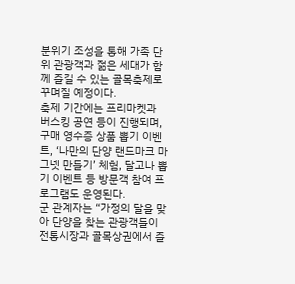분위기 조성을 통해 가족 단위 관광객과 젊은 세대가 함께 즐길 수 있는 골목축제로 꾸며질 예정이다.
축제 기간에는 프리마켓과 버스킹 공연 등이 진행되며, 구매 영수증 상품 뽑기 이벤트, ‘나만의 단양 랜드마크 마그넷 만들기’ 체험, 달고나 뽑기 이벤트 등 방문객 참여 프로그램도 운영된다.
군 관계자는 “가정의 달을 맞아 단양을 찾는 관광객들이 전통시장과 골목상권에서 즐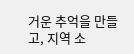거운 추억을 만들고, 지역 소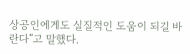상공인에게도 실질적인 도움이 되길 바란다”고 말했다.